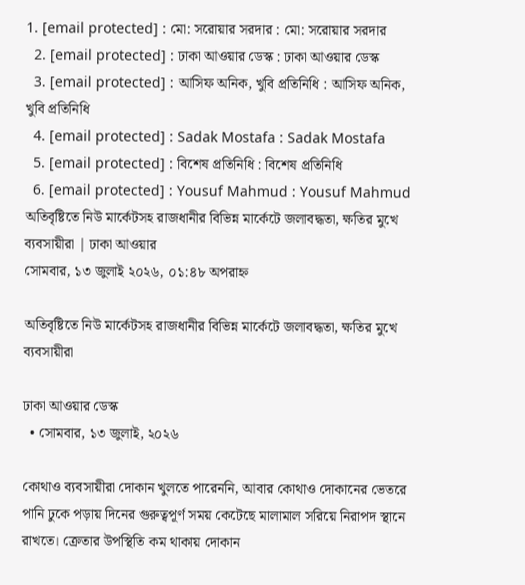1. [email protected] : মো: সরোয়ার সরদার : মো: সরোয়ার সরদার
  2. [email protected] : ঢাকা আওয়ার ডেস্ক : ঢাকা আওয়ার ডেস্ক
  3. [email protected] : আসিফ অনিক, খুবি প্রতিনিধি : আসিফ অনিক, খুবি প্রতিনিধি
  4. [email protected] : Sadak Mostafa : Sadak Mostafa
  5. [email protected] : বিশেষ প্রতিনিধি : বিশেষ প্রতিনিধি
  6. [email protected] : Yousuf Mahmud : Yousuf Mahmud
অতিবৃষ্টিতে নিউ মার্কেটসহ রাজধানীর বিভিন্ন মার্কেটে জলাবদ্ধতা, ক্ষতির মুখে ব্যবসায়ীরা | ঢাকা আওয়ার
সোমবার, ১৩ জুলাই ২০২৬, ০১:৪৮ অপরাহ্ন

অতিবৃষ্টিতে নিউ মার্কেটসহ রাজধানীর বিভিন্ন মার্কেটে জলাবদ্ধতা, ক্ষতির মুখে ব্যবসায়ীরা

ঢাকা আওয়ার ডেস্ক
  • সোমবার, ১৩ জুলাই, ২০২৬

কোথাও ব্যবসায়ীরা দোকান খুলতে পারেননি, আবার কোথাও দোকানের ভেতরে পানি ঢুকে পড়ায় দিনের গুরুত্বপূর্ণ সময় কেটেছে মালামাল সরিয়ে নিরাপদ স্থানে রাখতে। ক্রেতার উপস্থিতি কম থাকায় দোকান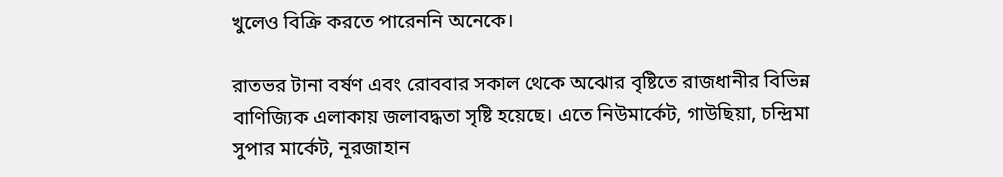খুলেও বিক্রি করতে পারেননি অনেকে।

রাতভর টানা বর্ষণ এবং রোববার সকাল থেকে অঝোর বৃষ্টিতে রাজধানীর বিভিন্ন বাণিজ্যিক এলাকায় জলাবদ্ধতা সৃষ্টি হয়েছে। এতে নিউমার্কেট, গাউছিয়া, চন্দ্রিমা সুপার মার্কেট, নূরজাহান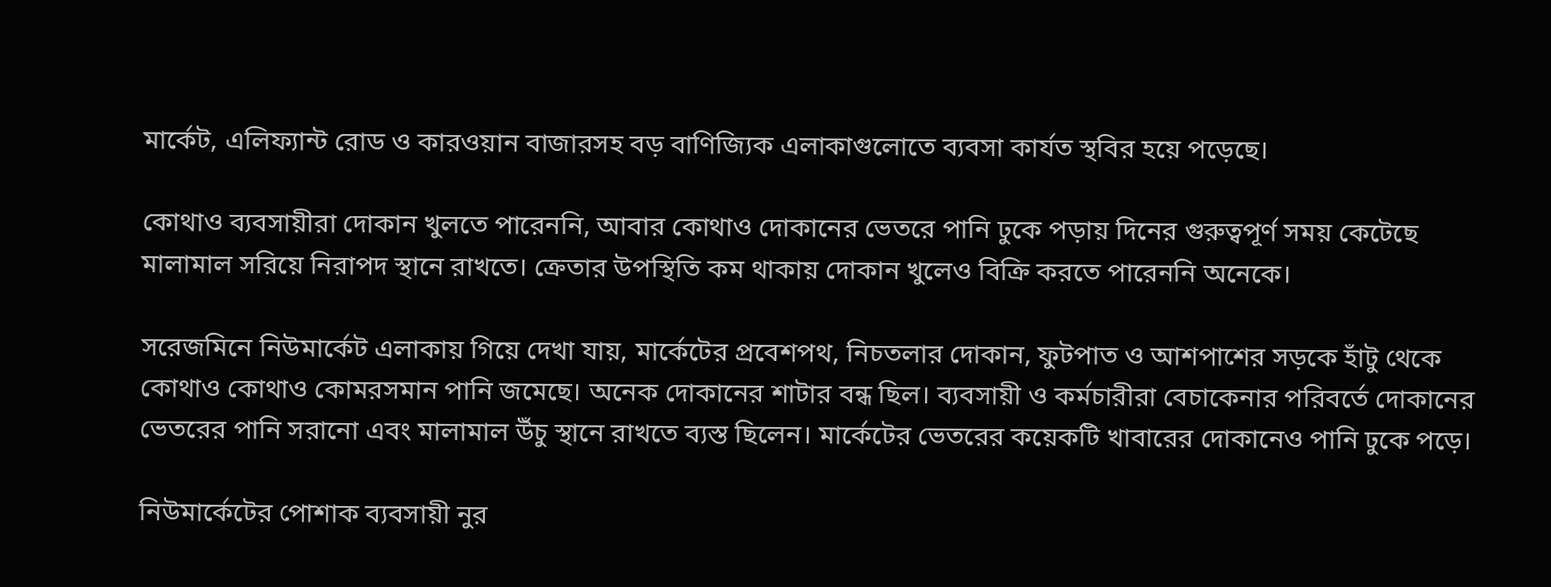মার্কেট, এলিফ্যান্ট রোড ও কারওয়ান বাজারসহ বড় বাণিজ্যিক এলাকাগুলোতে ব্যবসা কার্যত স্থবির হয়ে পড়েছে।

কোথাও ব্যবসায়ীরা দোকান খুলতে পারেননি, আবার কোথাও দোকানের ভেতরে পানি ঢুকে পড়ায় দিনের গুরুত্বপূর্ণ সময় কেটেছে মালামাল সরিয়ে নিরাপদ স্থানে রাখতে। ক্রেতার উপস্থিতি কম থাকায় দোকান খুলেও বিক্রি করতে পারেননি অনেকে।

সরেজমিনে নিউমার্কেট এলাকায় গিয়ে দেখা যায়, মার্কেটের প্রবেশপথ, নিচতলার দোকান, ফুটপাত ও আশপাশের সড়কে হাঁটু থেকে কোথাও কোথাও কোমরসমান পানি জমেছে। অনেক দোকানের শাটার বন্ধ ছিল। ব্যবসায়ী ও কর্মচারীরা বেচাকেনার পরিবর্তে দোকানের ভেতরের পানি সরানো এবং মালামাল উঁচু স্থানে রাখতে ব্যস্ত ছিলেন। মার্কেটের ভেতরের কয়েকটি খাবারের দোকানেও পানি ঢুকে পড়ে।

নিউমার্কেটের পোশাক ব্যবসায়ী নুর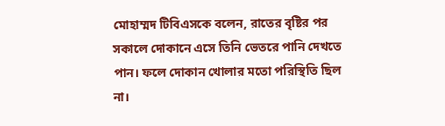মোহাম্মদ টিবিএসকে বলেন, রাতের বৃষ্টির পর সকালে দোকানে এসে তিনি ভেতরে পানি দেখতে পান। ফলে দোকান খোলার মতো পরিস্থিতি ছিল না।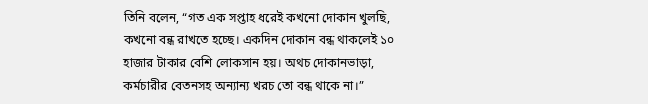তিনি বলেন, “গত এক সপ্তাহ ধরেই কখনো দোকান খুলছি, কখনো বন্ধ রাখতে হচ্ছে। একদিন দোকান বন্ধ থাকলেই ১০ হাজার টাকার বেশি লোকসান হয়। অথচ দোকানভাড়া, কর্মচারীর বেতনসহ অন্যান্য খরচ তো বন্ধ থাকে না।”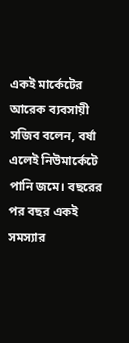একই মার্কেটের আরেক ব্যবসায়ী সজিব বলেন, বর্ষা এলেই নিউমার্কেটে পানি জমে। বছরের পর বছর একই সমস্যার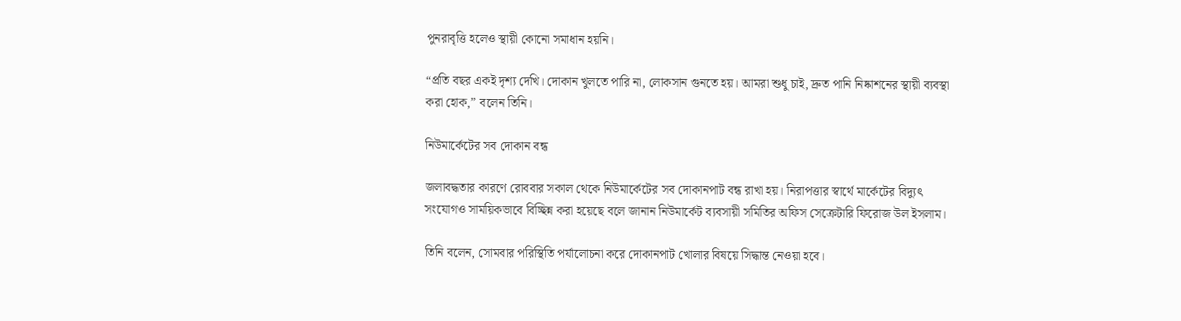পুনরাবৃত্তি হলেও স্থায়ী কোনো সমাধান হয়নি।

“প্রতি বছর একই দৃশ্য দেখি। দোকান খুলতে পারি না, লোকসান গুনতে হয়। আমরা শুধু চাই, দ্রুত পানি নিষ্কাশনের স্থায়ী ব্যবস্থা করা হোক,” বলেন তিনি।

নিউমার্কেটের সব দোকান বন্ধ

জলাবদ্ধতার কারণে রোববার সকাল থেকে নিউমার্কেটের সব দোকানপাট বন্ধ রাখা হয়। নিরাপত্তার স্বার্থে মার্কেটের বিদ্যুৎ সংযোগও সাময়িকভাবে বিচ্ছিন্ন করা হয়েছে বলে জানান নিউমার্কেট ব্যবসায়ী সমিতির অফিস সেক্রেটারি ফিরোজ উল ইসলাম।

তিনি বলেন, সোমবার পরিস্থিতি পর্যালোচনা করে দোকানপাট খোলার বিষয়ে সিদ্ধান্ত নেওয়া হবে।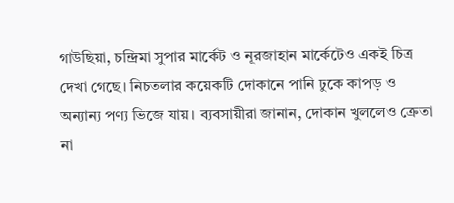গাউছিয়া, চন্দ্রিমা সুপার মার্কেট ও নূরজাহান মার্কেটেও একই চিত্র দেখা গেছে। নিচতলার কয়েকটি দোকানে পানি ঢুকে কাপড় ও অন্যান্য পণ্য ভিজে যায়। ব্যবসায়ীরা জানান, দোকান খুললেও ক্রেতা না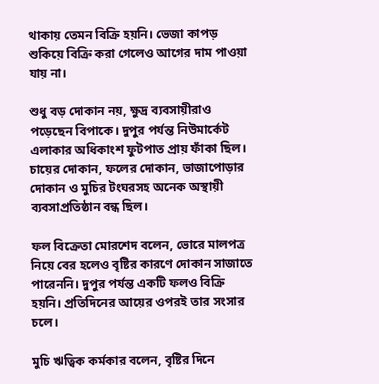থাকায় তেমন বিক্রি হয়নি। ভেজা কাপড় শুকিয়ে বিক্রি করা গেলেও আগের দাম পাওয়া যায় না।

শুধু বড় দোকান নয়, ক্ষুদ্র ব্যবসায়ীরাও পড়েছেন বিপাকে। দুপুর পর্যন্ত নিউমার্কেট এলাকার অধিকাংশ ফুটপাত প্রায় ফাঁকা ছিল। চায়ের দোকান, ফলের দোকান, ভাজাপোড়ার দোকান ও মুচির টংঘরসহ অনেক অস্থায়ী ব্যবসাপ্রতিষ্ঠান বন্ধ ছিল।

ফল বিক্রেতা মোরশেদ বলেন, ভোরে মালপত্র নিয়ে বের হলেও বৃষ্টির কারণে দোকান সাজাতে পারেননি। দুপুর পর্যন্ত একটি ফলও বিক্রি হয়নি। প্রতিদিনের আয়ের ওপরই তার সংসার চলে।

মুচি ঋত্বিক কর্মকার বলেন, বৃষ্টির দিনে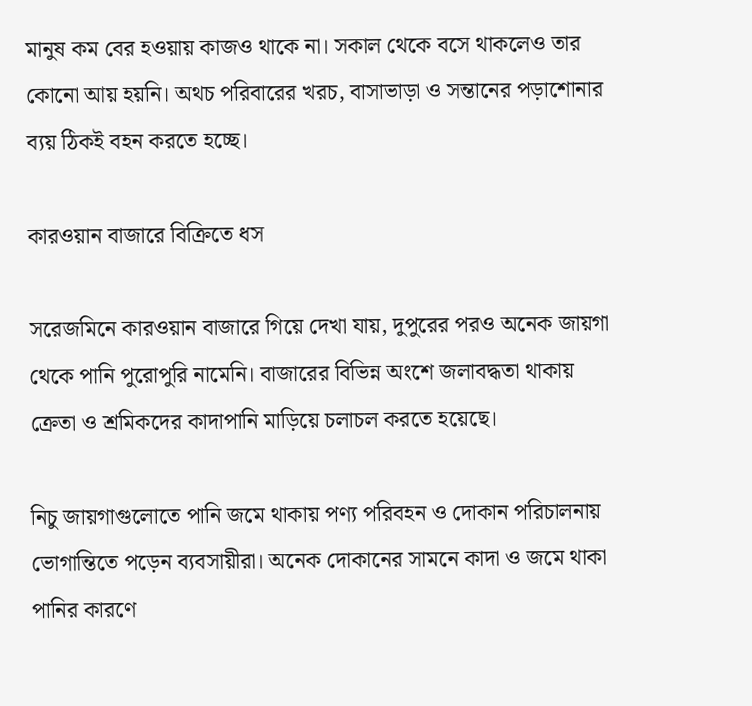মানুষ কম বের হওয়ায় কাজও থাকে না। সকাল থেকে বসে থাকলেও তার কোনো আয় হয়নি। অথচ পরিবারের খরচ, বাসাভাড়া ও সন্তানের পড়াশোনার ব্যয় ঠিকই বহন করতে হচ্ছে।

কারওয়ান বাজারে বিক্রিতে ধস

সরেজমিনে কারওয়ান বাজারে গিয়ে দেখা যায়, দুপুরের পরও অনেক জায়গা থেকে পানি পুরোপুরি নামেনি। বাজারের বিভিন্ন অংশে জলাবদ্ধতা থাকায় ক্রেতা ও শ্রমিকদের কাদাপানি মাড়িয়ে চলাচল করতে হয়েছে।

নিচু জায়গাগুলোতে পানি জমে থাকায় পণ্য পরিবহন ও দোকান পরিচালনায় ভোগান্তিতে পড়েন ব্যবসায়ীরা। অনেক দোকানের সামনে কাদা ও জমে থাকা পানির কারণে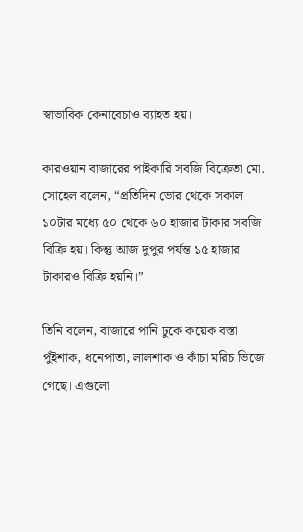স্বাভাবিক কেনাবেচাও ব্যাহত হয়।

কারওয়ান বাজারের পাইকারি সবজি বিক্রেতা মো. সোহেল বলেন, “প্রতিদিন ভোর থেকে সকাল ১০টার মধ্যে ৫০ থেকে ৬০ হাজার টাকার সবজি বিক্রি হয়। কিন্তু আজ দুপুর পর্যন্ত ১৫ হাজার টাকারও বিক্রি হয়নি।”

তিনি বলেন, বাজারে পানি ঢুকে কয়েক বস্তা পুঁইশাক, ধনেপাতা, লালশাক ও কাঁচা মরিচ ভিজে গেছে। এগুলো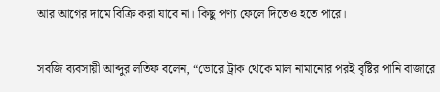আর আগের দামে বিক্রি করা যাবে না। কিছু পণ্য ফেলে দিতেও হতে পারে।

সবজি ব্যবসায়ী আব্দুর লতিফ বলেন, “ভোরে ট্রাক থেকে মাল নামানোর পরই বৃষ্টির পানি বাজারে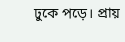ঢুকে পড়ে। প্রায়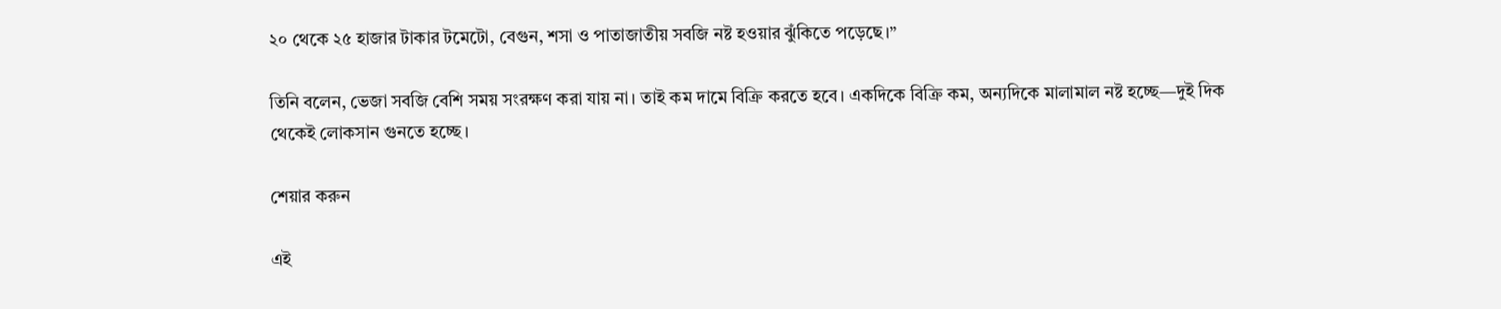২০ থেকে ২৫ হাজার টাকার টমেটো, বেগুন, শসা ও পাতাজাতীয় সবজি নষ্ট হওয়ার ঝুঁকিতে পড়েছে।”

তিনি বলেন, ভেজা সবজি বেশি সময় সংরক্ষণ করা যায় না। তাই কম দামে বিক্রি করতে হবে। একদিকে বিক্রি কম, অন্যদিকে মালামাল নষ্ট হচ্ছে—দুই দিক থেকেই লোকসান গুনতে হচ্ছে।

শেয়ার করুন

এই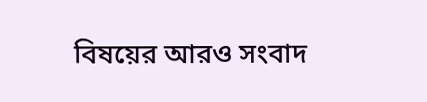বিষয়ের আরও সংবাদ